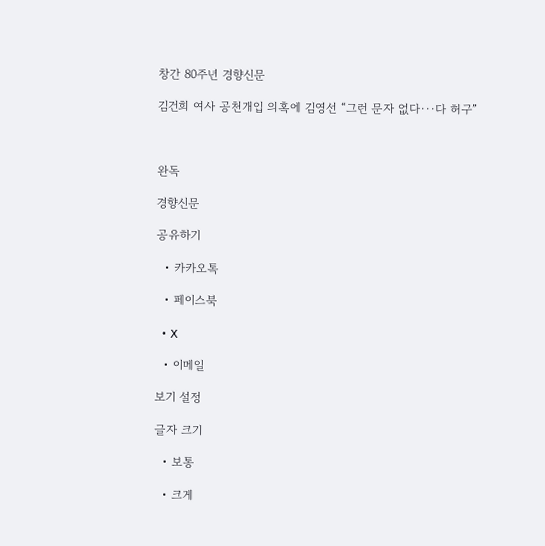창간 80주년 경향신문

김건희 여사 공천개입 의혹에 김영선 “그런 문자 없다···다 허구”



완독

경향신문

공유하기

  • 카카오톡

  • 페이스북

  • X

  • 이메일

보기 설정

글자 크기

  • 보통

  • 크게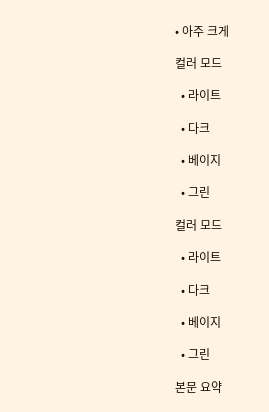• 아주 크게

컬러 모드

  • 라이트

  • 다크

  • 베이지

  • 그린

컬러 모드

  • 라이트

  • 다크

  • 베이지

  • 그린

본문 요약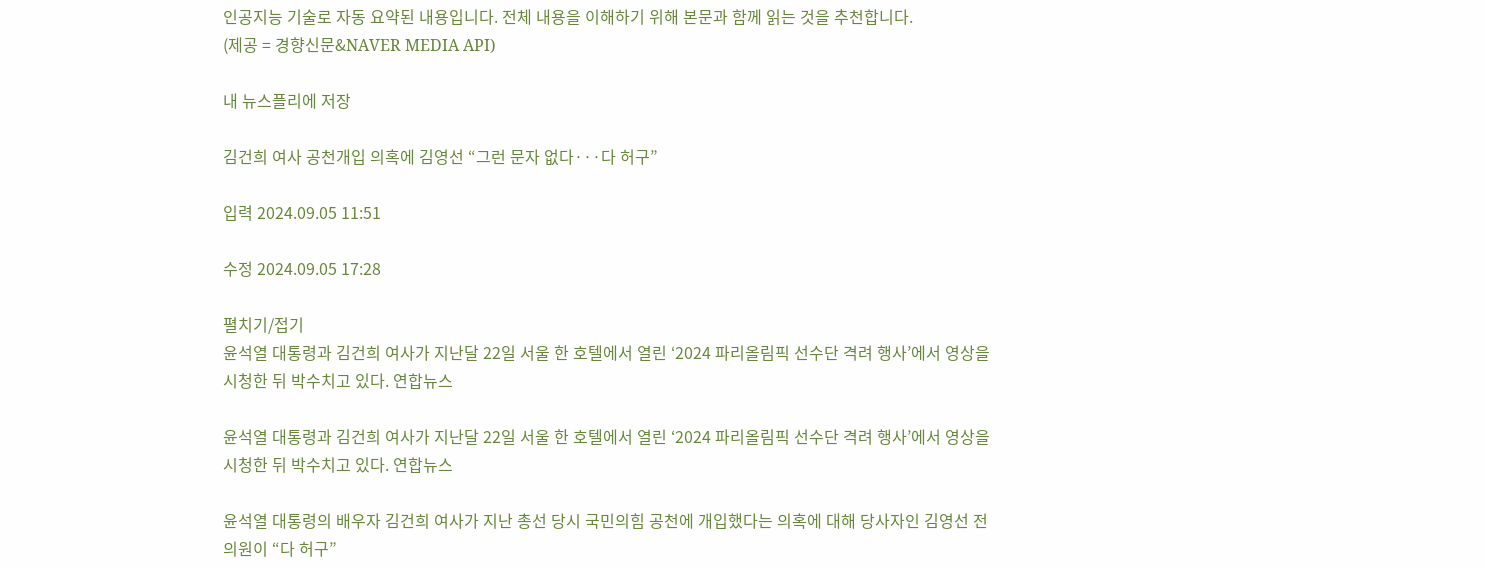인공지능 기술로 자동 요약된 내용입니다. 전체 내용을 이해하기 위해 본문과 함께 읽는 것을 추천합니다.
(제공 = 경향신문&NAVER MEDIA API)

내 뉴스플리에 저장

김건희 여사 공천개입 의혹에 김영선 “그런 문자 없다···다 허구”

입력 2024.09.05 11:51

수정 2024.09.05 17:28

펼치기/접기
윤석열 대통령과 김건희 여사가 지난달 22일 서울 한 호텔에서 열린 ‘2024 파리올림픽 선수단 격려 행사’에서 영상을 시청한 뒤 박수치고 있다. 연합뉴스

윤석열 대통령과 김건희 여사가 지난달 22일 서울 한 호텔에서 열린 ‘2024 파리올림픽 선수단 격려 행사’에서 영상을 시청한 뒤 박수치고 있다. 연합뉴스

윤석열 대통령의 배우자 김건희 여사가 지난 총선 당시 국민의힘 공천에 개입했다는 의혹에 대해 당사자인 김영선 전 의원이 “다 허구”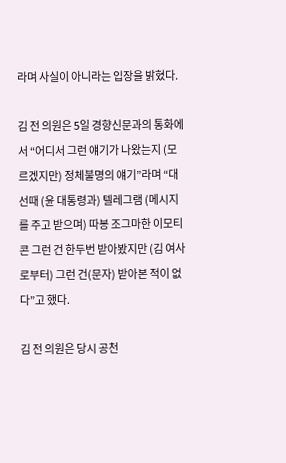라며 사실이 아니라는 입장을 밝혔다.

김 전 의원은 5일 경향신문과의 통화에서 “어디서 그런 얘기가 나왔는지 (모르겠지만) 정체불명의 얘기”라며 “대선때 (윤 대통령과) 텔레그램 (메시지를 주고 받으며) 따봉 조그마한 이모티콘 그런 건 한두번 받아봤지만 (김 여사로부터) 그런 건(문자) 받아본 적이 없다”고 했다.

김 전 의원은 당시 공천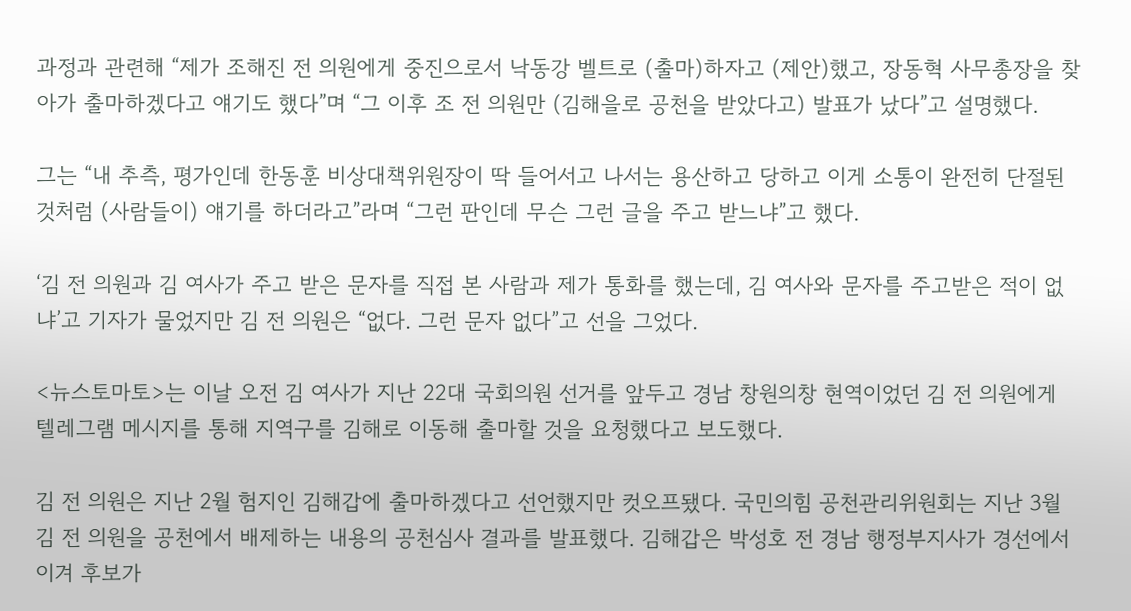과정과 관련해 “제가 조해진 전 의원에게 중진으로서 낙동강 벨트로 (출마)하자고 (제안)했고, 장동혁 사무총장을 찾아가 출마하겠다고 얘기도 했다”며 “그 이후 조 전 의원만 (김해을로 공천을 받았다고) 발표가 났다”고 설명했다.

그는 “내 추측, 평가인데 한동훈 비상대책위원장이 딱 들어서고 나서는 용산하고 당하고 이게 소통이 완전히 단절된 것처럼 (사람들이) 얘기를 하더라고”라며 “그런 판인데 무슨 그런 글을 주고 받느냐”고 했다.

‘김 전 의원과 김 여사가 주고 받은 문자를 직접 본 사람과 제가 통화를 했는데, 김 여사와 문자를 주고받은 적이 없냐’고 기자가 물었지만 김 전 의원은 “없다. 그런 문자 없다”고 선을 그었다.

<뉴스토마토>는 이날 오전 김 여사가 지난 22대 국회의원 선거를 앞두고 경남 창원의창 현역이었던 김 전 의원에게 텔레그램 메시지를 통해 지역구를 김해로 이동해 출마할 것을 요청했다고 보도했다.

김 전 의원은 지난 2월 험지인 김해갑에 출마하겠다고 선언했지만 컷오프됐다. 국민의힘 공천관리위원회는 지난 3월 김 전 의원을 공천에서 배제하는 내용의 공천심사 결과를 발표했다. 김해갑은 박성호 전 경남 행정부지사가 경선에서 이겨 후보가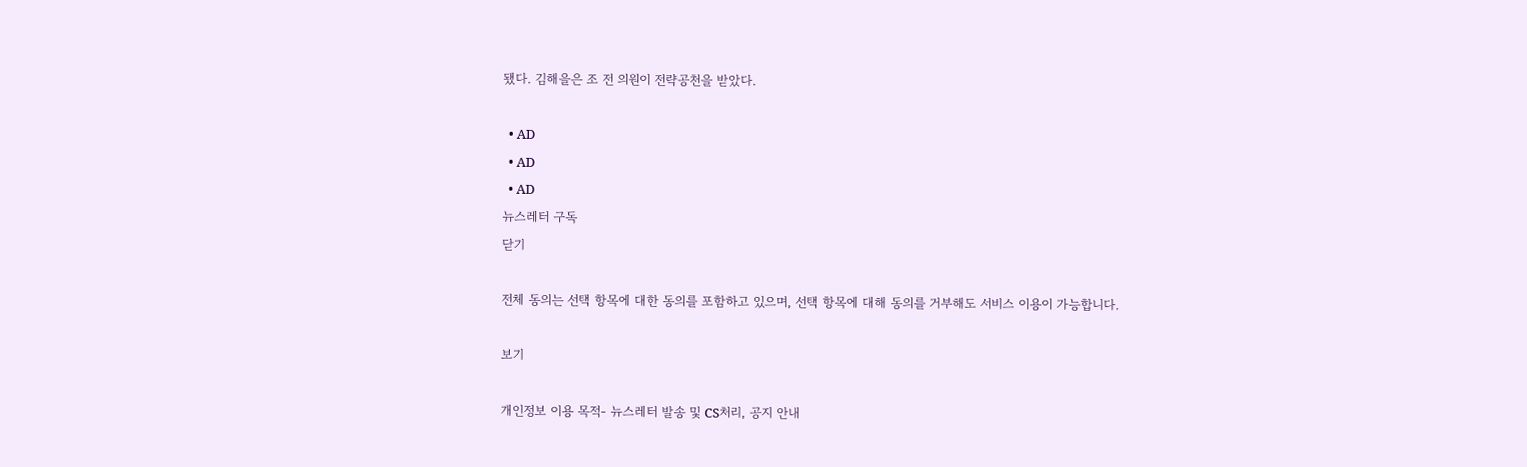됐다. 김해을은 조 전 의원이 전략공천을 받았다.

  • AD
  • AD
  • AD
뉴스레터 구독
닫기

전체 동의는 선택 항목에 대한 동의를 포함하고 있으며, 선택 항목에 대해 동의를 거부해도 서비스 이용이 가능합니다.

보기

개인정보 이용 목적- 뉴스레터 발송 및 CS처리, 공지 안내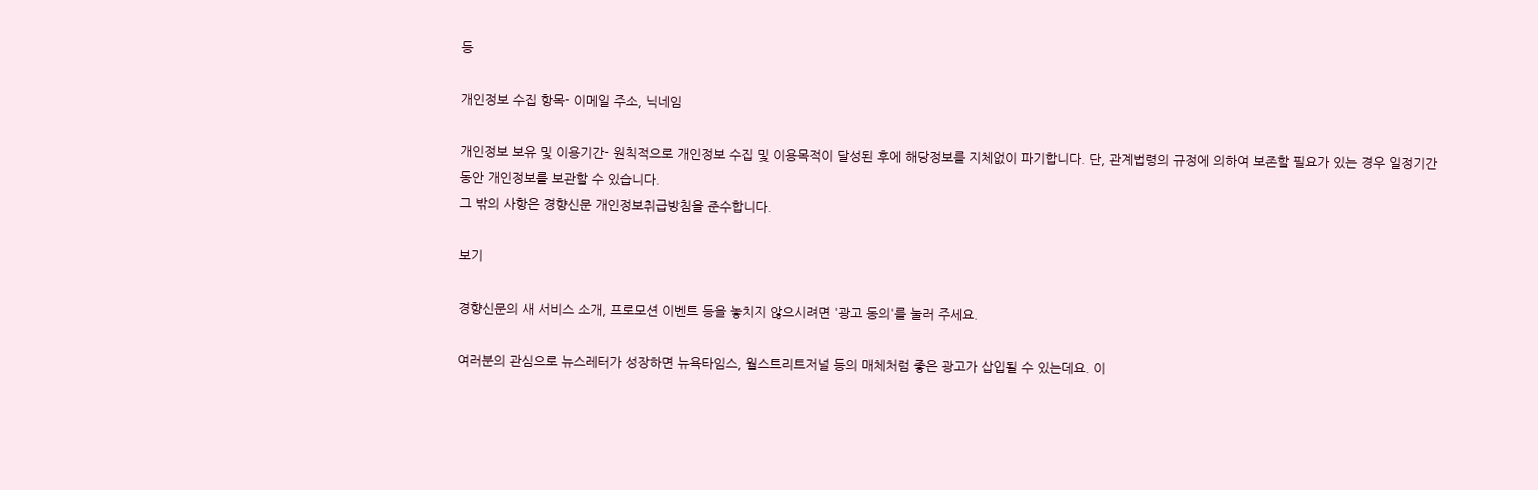등

개인정보 수집 항목- 이메일 주소, 닉네임

개인정보 보유 및 이용기간- 원칙적으로 개인정보 수집 및 이용목적이 달성된 후에 해당정보를 지체없이 파기합니다. 단, 관계법령의 규정에 의하여 보존할 필요가 있는 경우 일정기간 동안 개인정보를 보관할 수 있습니다.
그 밖의 사항은 경향신문 개인정보취급방침을 준수합니다.

보기

경향신문의 새 서비스 소개, 프로모션 이벤트 등을 놓치지 않으시려면 '광고 동의'를 눌러 주세요.

여러분의 관심으로 뉴스레터가 성장하면 뉴욕타임스, 월스트리트저널 등의 매체처럼 좋은 광고가 삽입될 수 있는데요. 이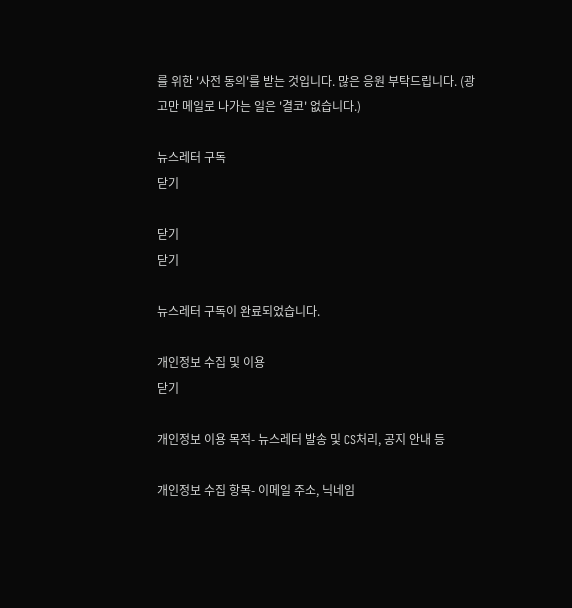를 위한 '사전 동의'를 받는 것입니다. 많은 응원 부탁드립니다. (광고만 메일로 나가는 일은 '결코' 없습니다.)

뉴스레터 구독
닫기

닫기
닫기

뉴스레터 구독이 완료되었습니다.

개인정보 수집 및 이용
닫기

개인정보 이용 목적- 뉴스레터 발송 및 CS처리, 공지 안내 등

개인정보 수집 항목- 이메일 주소, 닉네임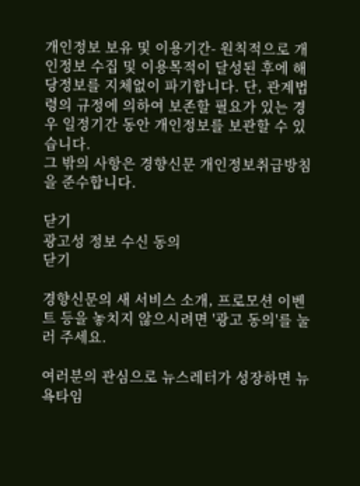개인정보 보유 및 이용기간- 원칙적으로 개인정보 수집 및 이용목적이 달성된 후에 해당정보를 지체없이 파기합니다. 단, 관계법령의 규정에 의하여 보존할 필요가 있는 경우 일정기간 동안 개인정보를 보관할 수 있습니다.
그 밖의 사항은 경향신문 개인정보취급방침을 준수합니다.

닫기
광고성 정보 수신 동의
닫기

경향신문의 새 서비스 소개, 프로모션 이벤트 등을 놓치지 않으시려면 '광고 동의'를 눌러 주세요.

여러분의 관심으로 뉴스레터가 성장하면 뉴욕타임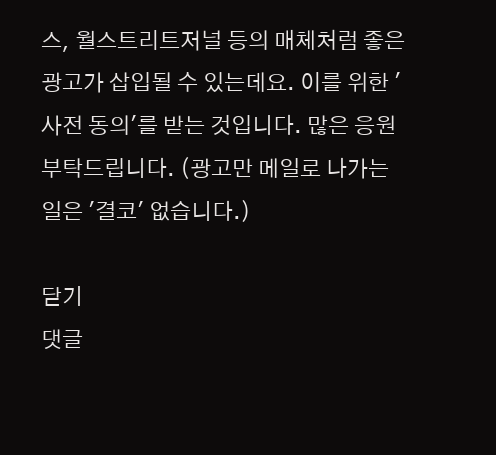스, 월스트리트저널 등의 매체처럼 좋은 광고가 삽입될 수 있는데요. 이를 위한 '사전 동의'를 받는 것입니다. 많은 응원 부탁드립니다. (광고만 메일로 나가는 일은 '결코' 없습니다.)

닫기
댓글